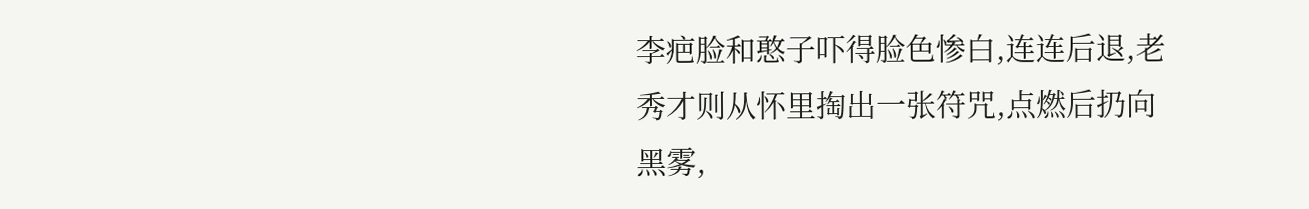李疤脸和憨子吓得脸色惨白,连连后退,老秀才则从怀里掏出一张符咒,点燃后扔向黑雾,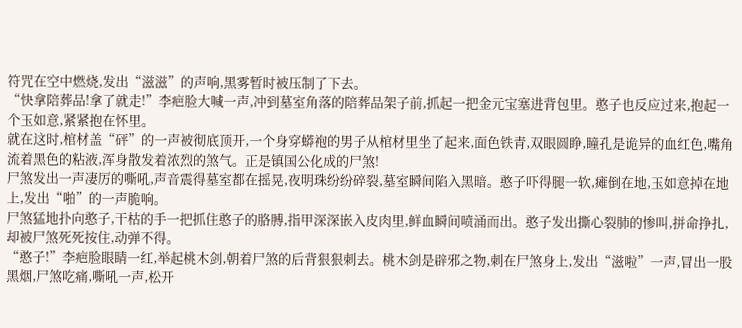符咒在空中燃烧,发出“滋滋”的声响,黑雾暂时被压制了下去。
“快拿陪葬品!拿了就走!”李疤脸大喊一声,冲到墓室角落的陪葬品架子前,抓起一把金元宝塞进背包里。憨子也反应过来,抱起一个玉如意,紧紧抱在怀里。
就在这时,棺材盖“砰”的一声被彻底顶开,一个身穿蟒袍的男子从棺材里坐了起来,面色铁青,双眼圆睁,瞳孔是诡异的血红色,嘴角流着黑色的粘液,浑身散发着浓烈的煞气。正是镇国公化成的尸煞!
尸煞发出一声凄厉的嘶吼,声音震得墓室都在摇晃,夜明珠纷纷碎裂,墓室瞬间陷入黑暗。憨子吓得腿一软,瘫倒在地,玉如意掉在地上,发出“啪”的一声脆响。
尸煞猛地扑向憨子,干枯的手一把抓住憨子的胳膊,指甲深深嵌入皮肉里,鲜血瞬间喷涌而出。憨子发出撕心裂肺的惨叫,拼命挣扎,却被尸煞死死按住,动弹不得。
“憨子!”李疤脸眼睛一红,举起桃木剑,朝着尸煞的后背狠狠刺去。桃木剑是辟邪之物,刺在尸煞身上,发出“滋啦”一声,冒出一股黑烟,尸煞吃痛,嘶吼一声,松开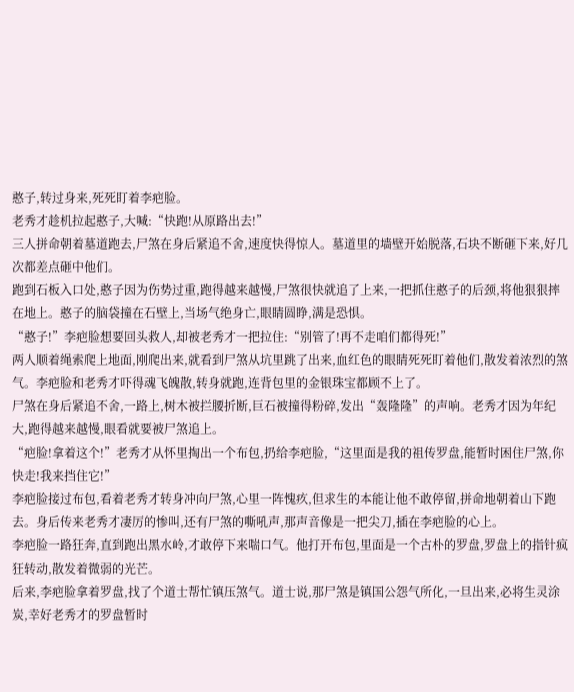憨子,转过身来,死死盯着李疤脸。
老秀才趁机拉起憨子,大喊:“快跑!从原路出去!”
三人拼命朝着墓道跑去,尸煞在身后紧追不舍,速度快得惊人。墓道里的墙壁开始脱落,石块不断砸下来,好几次都差点砸中他们。
跑到石板入口处,憨子因为伤势过重,跑得越来越慢,尸煞很快就追了上来,一把抓住憨子的后颈,将他狠狠摔在地上。憨子的脑袋撞在石壁上,当场气绝身亡,眼睛圆睁,满是恐惧。
“憨子!”李疤脸想要回头救人,却被老秀才一把拉住:“别管了!再不走咱们都得死!”
两人顺着绳索爬上地面,刚爬出来,就看到尸煞从坑里跳了出来,血红色的眼睛死死盯着他们,散发着浓烈的煞气。李疤脸和老秀才吓得魂飞魄散,转身就跑,连背包里的金银珠宝都顾不上了。
尸煞在身后紧追不舍,一路上,树木被拦腰折断,巨石被撞得粉碎,发出“轰隆隆”的声响。老秀才因为年纪大,跑得越来越慢,眼看就要被尸煞追上。
“疤脸!拿着这个!”老秀才从怀里掏出一个布包,扔给李疤脸,“这里面是我的祖传罗盘,能暂时困住尸煞,你快走!我来挡住它!”
李疤脸接过布包,看着老秀才转身冲向尸煞,心里一阵愧疚,但求生的本能让他不敢停留,拼命地朝着山下跑去。身后传来老秀才凄厉的惨叫,还有尸煞的嘶吼声,那声音像是一把尖刀,插在李疤脸的心上。
李疤脸一路狂奔,直到跑出黑水岭,才敢停下来喘口气。他打开布包,里面是一个古朴的罗盘,罗盘上的指针疯狂转动,散发着微弱的光芒。
后来,李疤脸拿着罗盘,找了个道士帮忙镇压煞气。道士说,那尸煞是镇国公怨气所化,一旦出来,必将生灵涂炭,幸好老秀才的罗盘暂时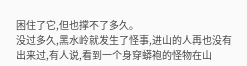困住了它,但也撑不了多久。
没过多久,黑水岭就发生了怪事,进山的人再也没有出来过,有人说,看到一个身穿蟒袍的怪物在山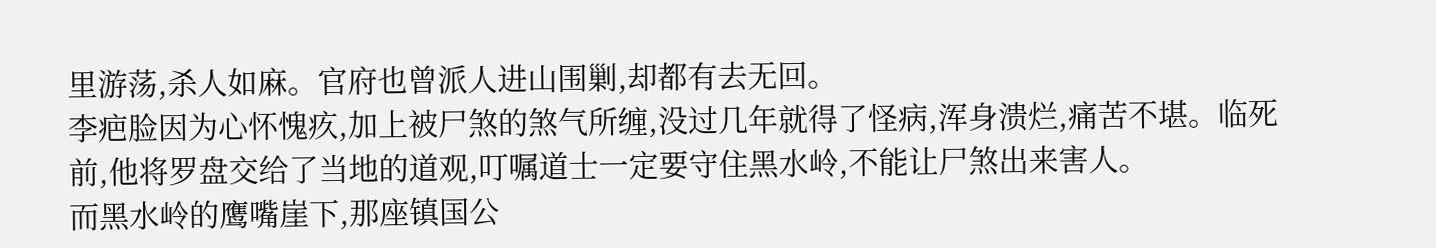里游荡,杀人如麻。官府也曾派人进山围剿,却都有去无回。
李疤脸因为心怀愧疚,加上被尸煞的煞气所缠,没过几年就得了怪病,浑身溃烂,痛苦不堪。临死前,他将罗盘交给了当地的道观,叮嘱道士一定要守住黑水岭,不能让尸煞出来害人。
而黑水岭的鹰嘴崖下,那座镇国公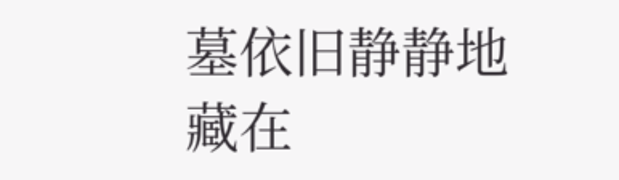墓依旧静静地藏在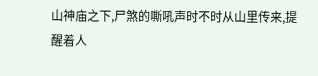山神庙之下,尸煞的嘶吼声时不时从山里传来,提醒着人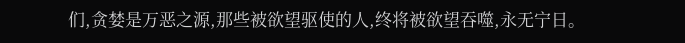们,贪婪是万恶之源,那些被欲望驱使的人,终将被欲望吞噬,永无宁日。